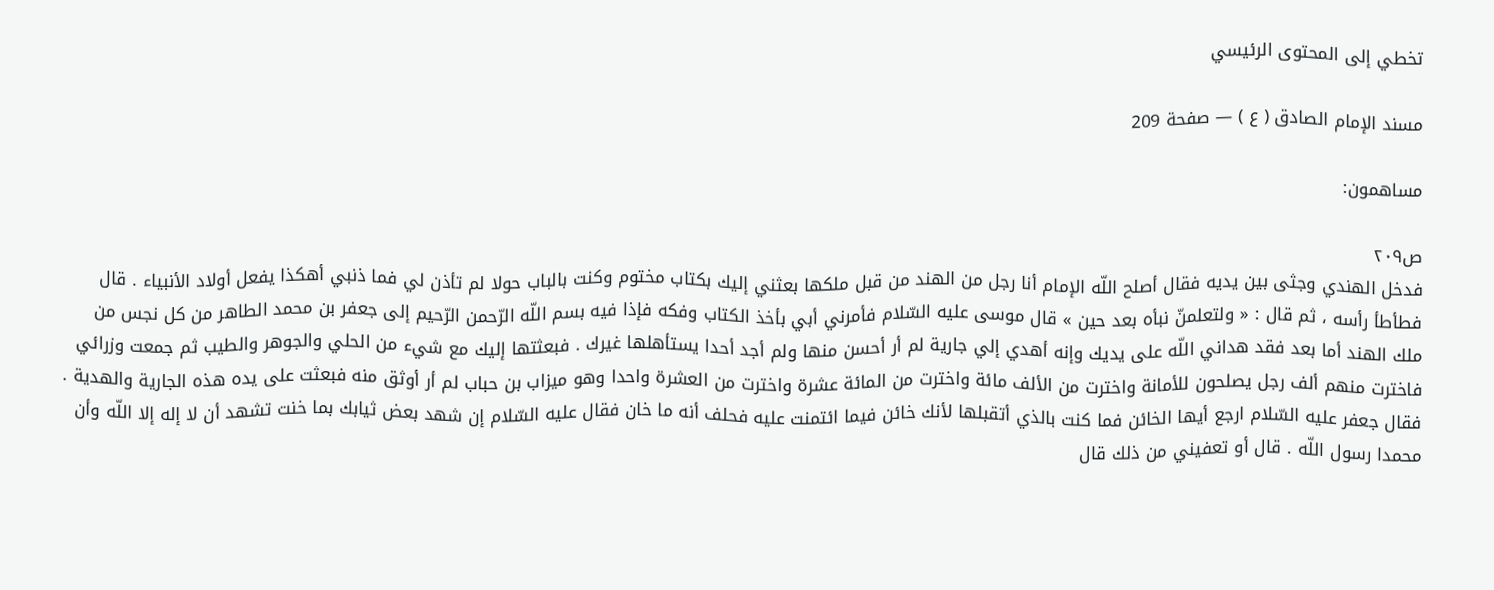تخطي إلى المحتوى الرئيسي

مسند الإمام الصادق ( ع ) — صفحة 209

مساهمون:

ص٢٠٩
فدخل الهندي وجثى بين يديه فقال أصلح اللّه الإمام أنا رجل من الهند من قبل ملكها بعثني إليك بكتاب مختوم وكنت بالباب حولا لم تأذن لي فما ذنبي أهكذا يفعل أولاد الأنبياء . قال فطأطأ رأسه ، ثم قال : « ولتعلمنّ نبأه بعد حين » قال موسى عليه السّلام فأمرني أبي بأخذ الكتاب وفكه فإذا فيه بسم اللّه الرّحمن الرّحيم إلى جعفر بن محمد الطاهر من كل نجس من ملك الهند أما بعد فقد هداني اللّه على يديك وإنه أهدي إلي جارية لم أر أحسن منها ولم أجد أحدا يستأهلها غيرك . فبعثتها إليك مع شيء من الحلي والجوهر والطيب ثم جمعت وزرائي فاخترت منهم ألف رجل يصلحون للأمانة واخترت من الألف مائة واخترت من المائة عشرة واخترت من العشرة واحدا وهو ميزاب بن حباب لم أر أوثق منه فبعثت على يده هذه الجارية والهدية . فقال جعفر عليه السّلام ارجع أيها الخائن فما كنت بالذي أتقبلها لأنك خائن فيما ائتمنت عليه فحلف أنه ما خان فقال عليه السّلام إن شهد بعض ثيابك بما خنت تشهد أن لا إله إلا اللّه وأن محمدا رسول اللّه . قال أو تعفيني من ذلك قال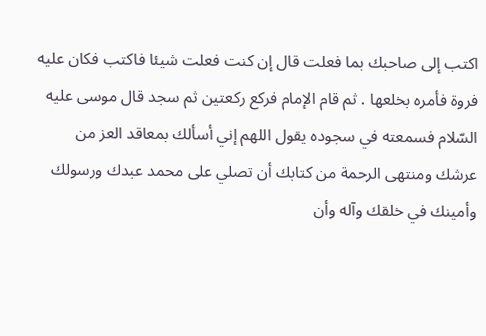اكتب إلى صاحبك بما فعلت قال إن كنت فعلت شيئا فاكتب فكان عليه فروة فأمره بخلعها . ثم قام الإمام فركع ركعتين ثم سجد قال موسى عليه السّلام فسمعته في سجوده يقول اللهم إني أسألك بمعاقد العز من عرشك ومنتهى الرحمة من كتابك أن تصلي على محمد عبدك ورسولك وأمينك في خلقك وآله وأن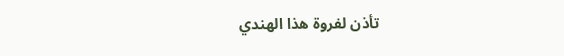تأذن لفروة هذا الهندي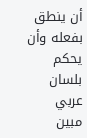أن ينطق بفعله وأن يحكم بلسان عربي مبين